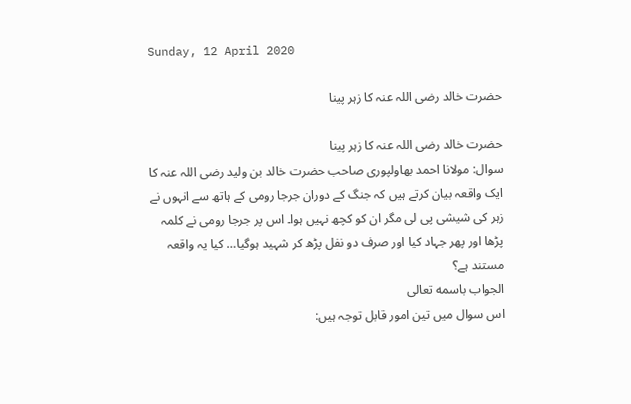Sunday, 12 April 2020

حضرت خالد رضی اللہ عنہ کا زہر پینا

حضرت خالد رضی اللہ عنہ کا زہر پینا
سوال: مولانا احمد بھاولپوری صاحب حضرت خالد بن ولید رضی اللہ عنہ کا ایک واقعہ بیان کرتے ہیں کہ جنگ کے دوران جرجا رومی کے ہاتھ سے انہوں نے زہر کی شیشی پی لی مگر ان کو کچھ نہیں ہوا۔ اس پر جرجا رومی نے کلمہ پڑھا اور پھر جہاد کیا اور صرف دو نفل پڑھ کر شہید ہوگیا… کیا یہ واقعہ مستند ہے؟
الجواب باسمه تعالی
اس سوال میں تین امور قابل توجہ ہیں: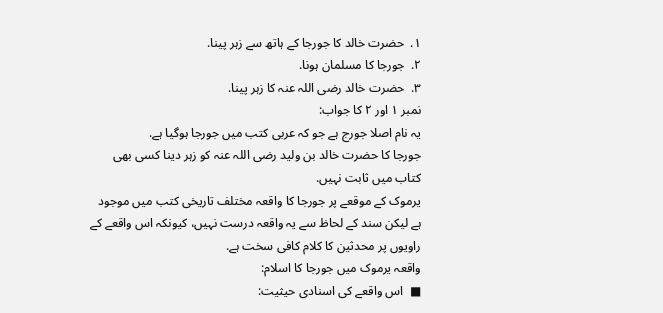١.  حضرت خالد کا جورجا کے ہاتھ سے زہر پینا.
٢.  جورجا کا مسلمان ہونا.
٣.  حضرت خالد رضی اللہ عنہ کا زہر پینا.
نمبر ١ اور ٢ کا جواب:
یہ نام اصلا جورج ہے جو کہ عربی کتب میں جورجا ہوگیا ہے.
جورجا کا حضرت خالد بن ولید رضی اللہ عنہ کو زہر دینا کسی بھی کتاب میں ثابت نہیں.
یرموک کے موقعے پر جورجا کا واقعہ مختلف تاریخی کتب میں موجود ہے لیکن سند کے لحاظ سے یہ واقعہ درست نہیں، کیونکہ اس واقعے کے راویوں پر محدثین کا کلام کافی سخت ہے.
واقعہ یرموک میں جورجا کا اسلام:
■  اس واقعے کی اسنادی حیثیت: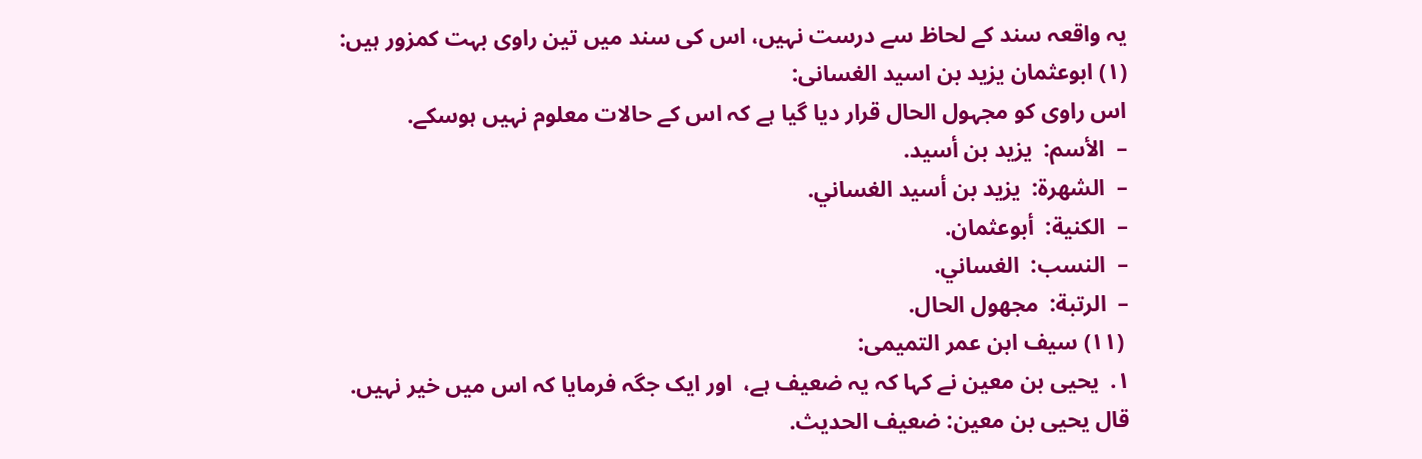یہ واقعہ سند کے لحاظ سے درست نہیں، اس کی سند میں تین راوی بہت کمزور ہیں:
(١) ابوعثمان یزید بن اسید الغسانی:
اس راوی کو مجہول الحال قرار دیا گیا ہے کہ اس کے حالات معلوم نہیں ہوسکے.
–  الأسم:  يزيد بن أسيد.
–  الشهرة:  يزيد بن أسيد الغساني.
–  الكنية:  أبوعثمان.
–  النسب:  الغساني.
–  الرتبة:  مجهول الحال.
 (١١) سیف ابن عمر التمیمی:
١.  یحیی بن معین نے کہا کہ یہ ضعیف ہے،  اور ایک جگہ فرمایا کہ اس میں خیر نہیں.
قال يحيى بن معين: ضعيف الحديث.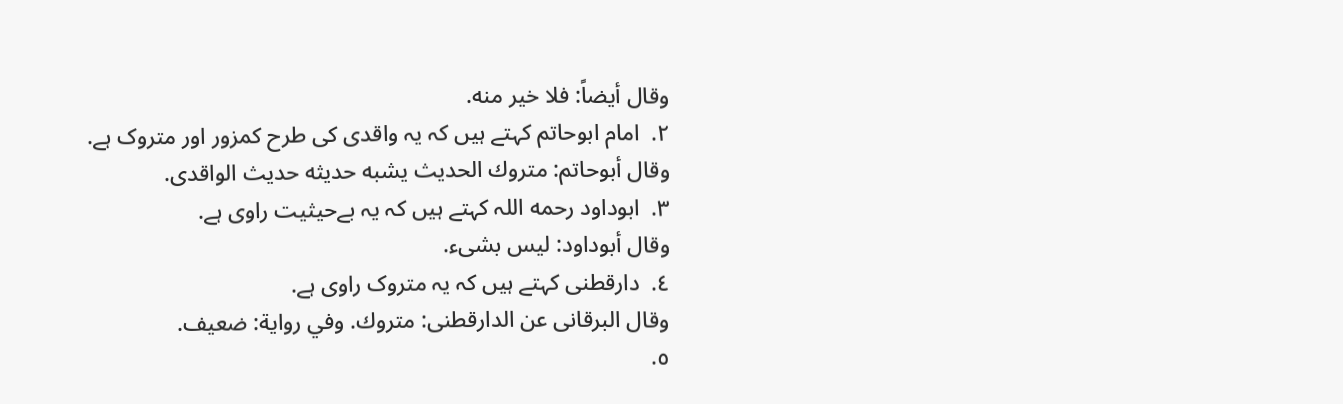وقال أيضاً: فلا خير منه.
٢.  امام ابوحاتم کہتے ہیں کہ یہ واقدی کی طرح کمزور اور متروک ہے.
وقال أبوحاتم: متروك الحديث يشبه حديثه حديث الواقدى.
٣.  ابوداود رحمه اللہ کہتے ہیں کہ یہ بےحیثیت راوی ہے.
وقال أبوداود: ليس بشىء.
٤.  دارقطنی کہتے ہیں کہ یہ متروک راوی ہے.
وقال البرقانى عن الدارقطنى: متروك. وفي رواية: ضعيف.
٥.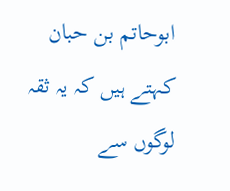ابوحاتم بن حبان کہتے ہیں کہ یہ ثقہ لوگوں سے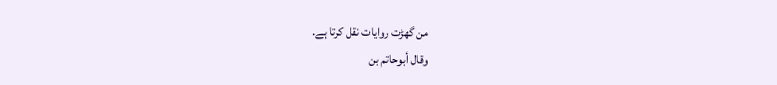من گھڑت روایات نقل کرتا ہے.
وقال أبوحاتم بن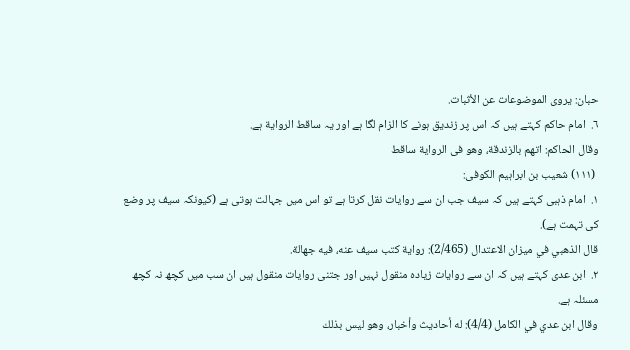حبان: يروى الموضوعات عن الأثبات.
٦.  امام حاکم کہتے ہیں کہ اس پر زندیق ہونے کا الزام لگا ہے اور یہ ساقط الروایة ہے.
وقال الحاكم: اتهم بالزندقة، وهو فى الرواية ساقط
 (١١١) شعیب بن ابراہیم الکوفی:
١.  امام ذہبی کہتے ہیں کہ سیف جب ان سے روایات نقل کرتا ہے تو اس میں جہالت ہوتی ہے (کیونکہ سیف پر وضع کی تہمت ہے).
قال الذهبي في ميزان الاعتدال (2/465): رواية كتب سيف عنه، فيه جهالة.
٢.  ابن عدی کہتے ہیں کہ ان سے روایات زیادہ منقول نہیں اور جتنی روایات منقول ہیں ان سب میں کچھ نہ کچھ مسئلہ ہے.
وقال ابن عدي في الكامل (4/4): له أحاديث وأخبار، وهو ليس بذلك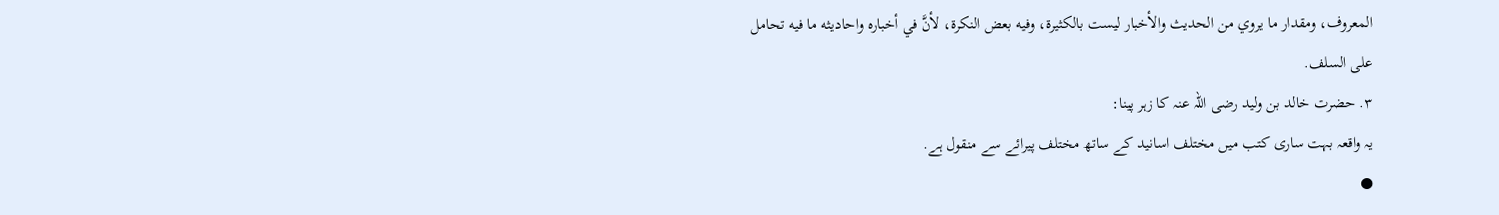المعروف، ومقدار ما يروي من الحديث والأخبار ليست بالكثيرة، وفيه بعض النكرة، لأنَّ في أخباره واحاديثه ما فيه تحامل على السلف.
٣. حضرت خالد بن ولید رضی اللہ عنہ کا زہر پینا:
یہ واقعہ بہت ساری کتب میں مختلف اسانید کے ساتھ مختلف پیرائے سے منقول ہے.
●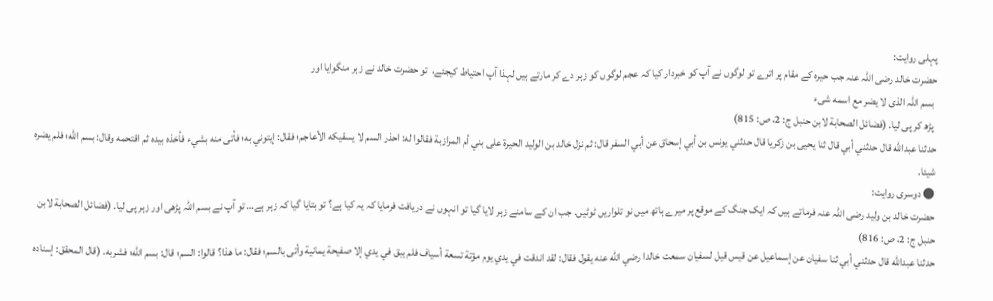پہلی روایت:
حضرت خالد رضی اللہ عنہ جب حیرہ کے مقام پر اترے تو لوگوں نے آپ کو خبردار کیا کہ عجم لوگوں کو زہر دے کر مارتے ہیں لہذا آپ احتیاط کیجئے،  تو حضرت خالد نے زہر منگوایا اور
 بسم اللہ الذی لا یضر مع اسمه شیء
 پڑھ کر پی لیا. (فضائل الصحابة لابن حنبل ج: 2، ص: 815)
حدثنا عبدالله قال حدثني أبي قال ثنا يحيى بن زكريا قال حدثني يونس بن أبي إسحاق عن أبي السفر قال: ثم نزل خالد بن الوليد الحيرة على بني أم المرازبة فقالوا له: احذر السم لا يسقيكه الأعاجم؛ فقال: إيتوني به؛ فأتى منه بشيء فأخذه بيده ثم اقتحمه وقال: بسم الله؛ فلم يضره شيئا.
● دوسری روایت:
حضرت خالد بن ولید رضی اللہ عنہ فرماتے ہیں کہ ایک جنگ کے موقع پر میرے ہاتھ میں نو تلواریں ٹوٹیں. جب ان کے سامنے زہر لایا گیا تو انہوں نے دریافت فرمایا کہ یہ کیا ہے؟ تو بتایا گیا کہ زہر ہے… تو آپ نے بسم اللہ پڑھی اور زہر پی لیا. (فضائل الصحابة لابن حنبل ج: 2، ص: 816)
حدثنا عبدالله قال حدثني أبي ثنا سفيان عن إسماعيل عن قيس قيل لسفيان سمعت خالدا رضي الله عنه يقول فقال: لقد اندقت في يدي يوم مؤتة تسعة أسياف فلم يبق في يدي إلا صفيحة يمانية وأتى بالسم؛ فقال: ما هذا؟ قالوا: السم؛ قال: بسم الله؛ فشربه. (قال المحقق: إسناده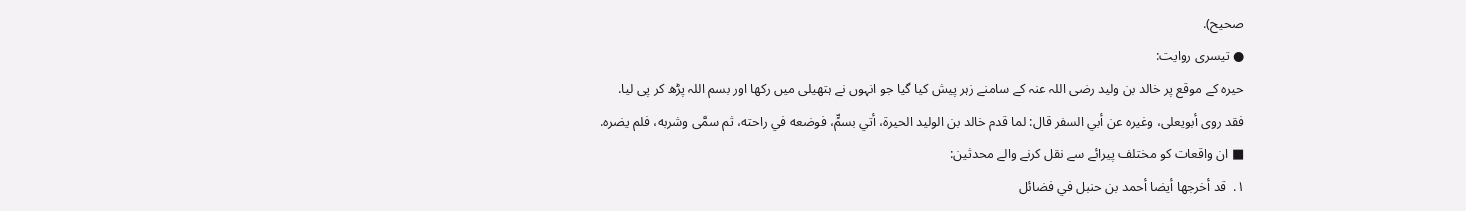صحيح).
● تیسری روایت:
حیرہ کے موقع پر خالد بن ولید رضی اللہ عنہ کے سامنے زہر پیش کیا گیا جو انہوں نے ہتھیلی میں رکھا اور بسم اللہ پڑھ کر پی لیا.
فقد روى أبویعلى، وغيره عن أبي السفر قال: لما قدم خالد بن الوليد الحيرة، أتي بسمٍّ، فوضعه في راحته، ثم سمَّى وشربه، فلم يضره.
■ ان واقعات کو مختلف پیرائے سے نقل کرنے والے محدثین:
١.  قد أخرجها أيضا أحمد بن حنبل في فضائل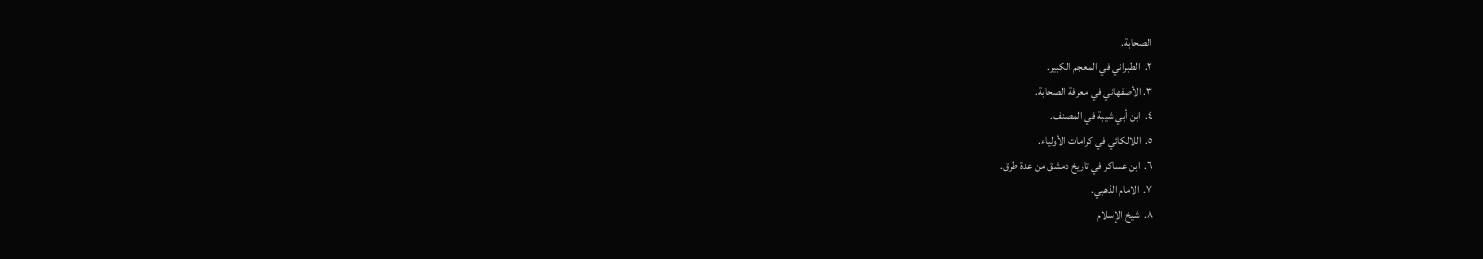الصحابة.
٢.  الطبراني في المعجم الكبير.
٣. الأصفهاني في معرفة الصحابة.
٤.  ابن أبي شيبة في المصنف.
٥.  اللالكائي في كرامات الأولياء.
٦.  ابن عساكر في تاريخ دمشق من عدة طرق.
٧.  الامام الذهبي.
٨.  شيخ الإسلام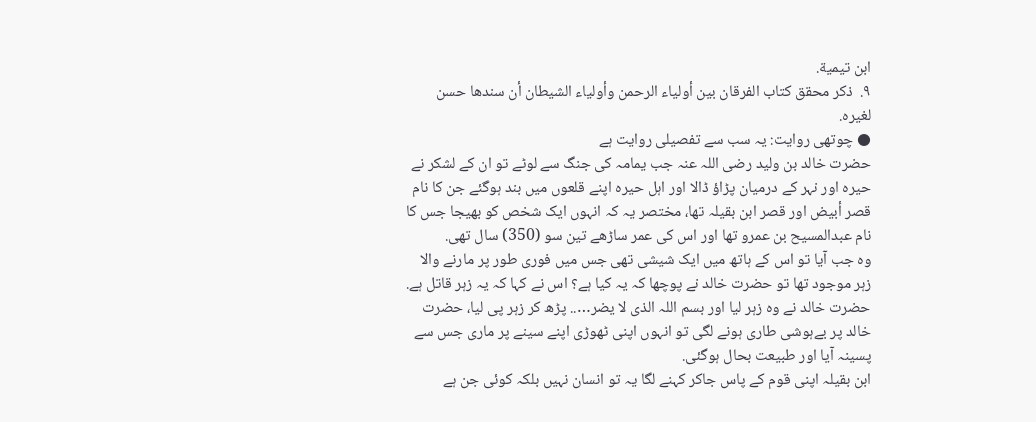ابن تيمية.
٩.  ذكر محقق كتاب الفرقان بين أولياء الرحمن وأولياء الشيطان أن سندها حسن لغيره.
● چوتھی روایت: یہ سب سے تفصیلی روایت ہے
حضرت خالد بن ولید رضی اللہ عنہ جب یمامہ کی جنگ سے لوٹے تو ان کے لشکر نے حیرہ اور نہر کے درمیان پڑاؤ ڈالا اور اہل حیرہ اپنے قلعوں میں بند ہوگئے جن کا نام قصر أبیض اور قصر ابن بقیلہ تھا، مختصر یہ کہ انہوں ایک شخص کو بھیجا جس کا نام عبدالمسیح بن عمرو تھا اور اس کی عمر ساڑھے تین سو (350) سال تھی.
وہ جب آیا تو اس کے ہاتھ میں ایک شیشی تھی جس میں فوری طور پر مارنے والا زہر موجود تھا تو حضرت خالد نے پوچھا کہ یہ کیا ہے؟ اس نے کہا کہ یہ زہر قاتل ہے.
حضرت خالد نے وہ زہر لیا اور بسم اللہ الذی لا یضر….. پڑھ کر زہر پی لیا، حضرت خالد پر بےہوشی طاری ہونے لگی تو انہوں اپنی ٹھوڑی اپنے سینے پر ماری جس سے پسینہ آیا اور طبیعت بحال ہوگئی.
ابن بقیلہ اپنی قوم کے پاس جاکر کہنے لگا یہ تو انسان نہیں بلکہ کوئی جن ہے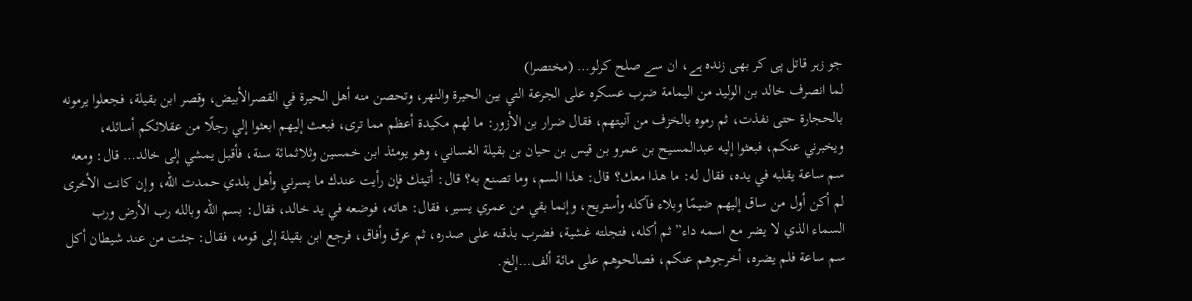جو زہر قاتل پی کر بھی زندہ ہے، ان سے صلح کرلو… (مختصرا)
لما انصرف خالد بن الوليد من اليمامة ضرب عسكره على الجرعة التي بين الحيرة والنهر، وتحصن منه أهل الحيرة في القصرالأبيض، وقصر ابن بقيلة، فجعلوا يرمونه بالحجارة حتى نفذت، ثم رموه بالخزف من آنيتهم، فقال ضرار بن الأزور: ما لهم مكيدة أعظم مما ترى، فبعث إليهم ابعثوا إلي رجلًا من عقلائكم أسائله، ويخبرني عنكم، فبعثوا إليه عبدالمسيح بن عمرو بن قيس بن حيان بن بقيلة الغساني، وهو يومئذ ابن خمسين وثلاثمائة سنة، فأقبل يمشي إلى خالد… قال: ومعه سم ساعة يقلبه في يده، فقال له: ما هذا معك؟ قال: هذا السم، وما تصنع به؟ قال: أتيتك فإن رأيت عندك ما يسرني وأهل بلدي حمدت الله، وإن كانت الأخرى لم أكن أول من ساق إليهم ضيمًا وبلاء فآكله وأستريح، وإنما بقي من عمري يسير، فقال: هاته، فوضعه في يد خالد، فقال: بسم الله وبالله رب الأرض ورب السماء الذي لا يضر مع اسمه داء” ثم أكله، فتجلته غشية، فضرب بذقنه على صدره، ثم عرق وأفاق، فرجع ابن بقيلة إلى قومه، فقال: جئت من عند شيطان أكل سم ساعة فلم يضره، أخرجوهم عنكم، فصالحوهم على مائة ألف…إلخ.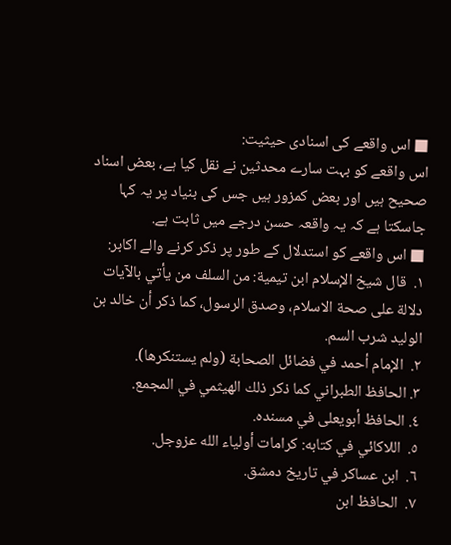■ اس واقعے کی اسنادی حیثیت:
اس واقعے کو بہت سارے محدثین نے نقل کیا ہے، بعض اسناد صحیح ہیں اور بعض کمزور ہیں جس کی بنیاد پر یہ کہا جاسکتا ہے کہ یہ واقعہ حسن درجے میں ثابت ہے.
■ اس واقعے کو استدلال کے طور پر ذکر کرنے والے اکابر:
١.  قال شيخ الإسلام ابن تيمية: من السلف من يأتي بالآيات دلالة على صحة الاسلام، وصدق الرسول، كما ذكر أن خالد بن الوليد شرب السم.
٢.  الإمام أحمد في فضائل الصحابة (ولم يستنكرها).
٣. الحافظ الطبراني كما ذكر ذلك الهيثمي في المجمع.
٤. الحافظ أبويعلى في مسنده.
٥.  اللاكائي في كتابه: كرامات أولياء الله عزوجل.
٦.  ابن عساكر في تاريخ دمشق.
٧.  الحافظ ابن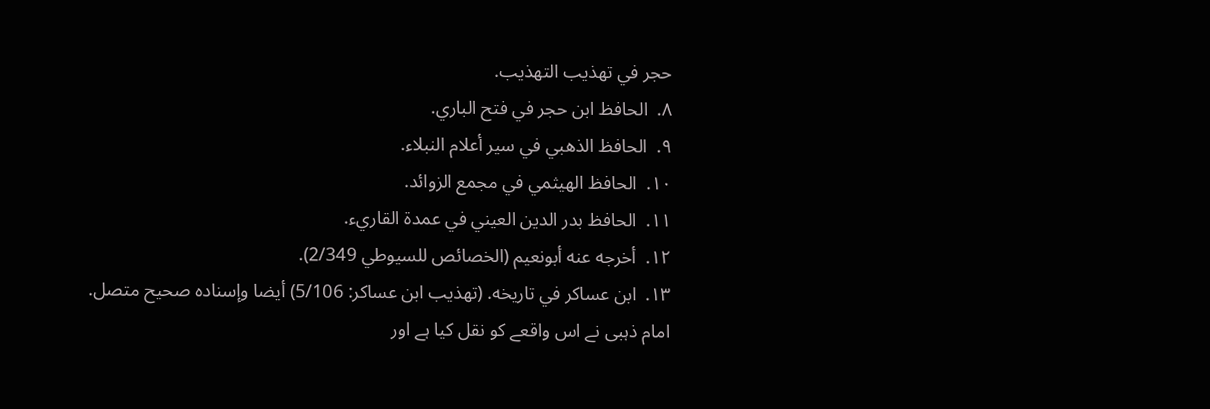حجر في تهذيب التهذيب.
٨.  الحافظ ابن حجر في فتح الباري.
٩.  الحافظ الذهبي في سير أعلام النبلاء.
١٠.  الحافظ الهيثمي في مجمع الزوائد.
١١.  الحافظ بدر الدين العيني في عمدة القاريء.
١٢.  أخرجه عنه أبونعيم (الخصائص للسيوطي 2/349).
١٣.  ابن عساكر في تاريخه. (تهذيب ابن عساكر: 5/106) أيضا وإسناده صحيح متصل.
امام ذہبی نے اس واقعے کو نقل کیا ہے اور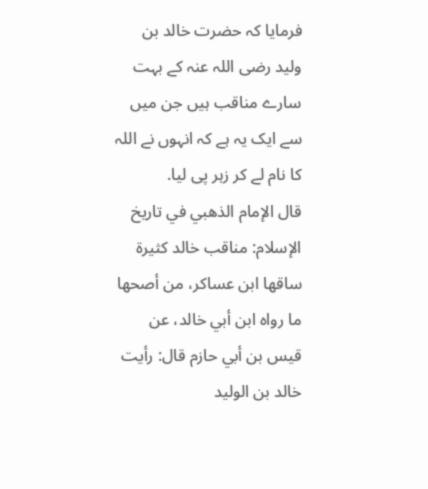فرمایا کہ حضرت خالد بن ولید رضی اللہ عنہ کے بہت سارے مناقب ہیں جن میں سے ایک یہ ہے کہ انہوں نے اللہ کا نام لے کر زہر پی لیا.
قال الإمام الذهبي في تاريخ الإسلام: مناقب خالد كثيرة ساقها ابن عساكر، من أصحها ما رواه ابن أبي خالد، عن قيس بن أبي حازم قال: رأيت خالد بن الوليد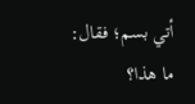أتي بسم؛ فقال: ما هذا؟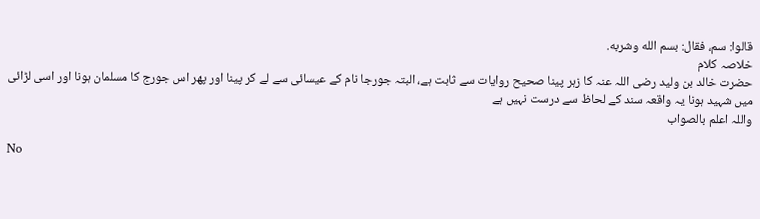قالوا: سم، فقال: بسم الله وشربه.
خلاصہ کلام
حضرت خالد بن ولید رضی اللہ عنہ کا زہر پینا صحیح روایات سے ثابت ہے، البتہ جورجا نام کے عیسائی سے لے کر پینا اور پھر اس جورج کا مسلمان ہونا اور اسی لڑائی میں شہید ہونا یہ واقعہ سند کے لحاظ سے درست نہیں ہے
واللہ اعلم بالصواب

No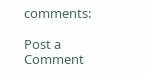comments:

Post a Comment